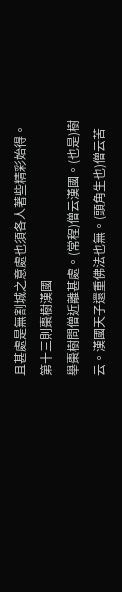且甚處是無割城之意處也須各人著些精彩始得。
第十三則棗樹漢國
舉棗樹問僧近離甚處。(常程)僧云漢國。(也是)樹云。漢國天子還重佛法也無。(頭角生也)僧云苦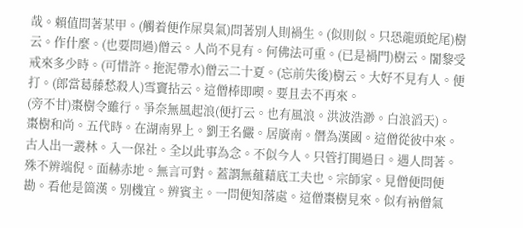哉。賴值問著某甲。(觸着便作屎臭氣)問著別人則禍生。(似則似。只恐龍頭蛇尾)樹云。作什麼。(也要問過)僧云。人尚不見有。何佛法可重。(已是禍門)樹云。闍黎受戒來多少時。(可惜許。拖泥帶水)僧云二十夏。(忘前失後)樹云。大好不見有人。便打。(郎當葛藤愁殺人)雪竇拈云。這僧棒即喫。要且去不再來。
(旁不甘)棗樹令雖行。爭奈無風起浪(便打云。也有風浪。洪波浩渺。白浪滔天)。
棗樹和尚。五代時。在湖南界上。劉王名儼。居廣南。僭為漢國。這僧從彼中來。古人出一叢林。入一保社。全以此事為念。不似今人。只管打閧過日。遇人問著。殊不辨端倪。面赫赤地。無言可對。蓋謂無蘊藉底工夫也。宗師家。見僧便問便勘。看他是箇漢。別機宜。辨賓主。一問便知落處。這僧棗樹見來。似有衲僧氣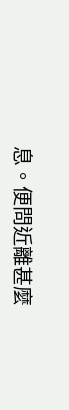息。便問近離甚麼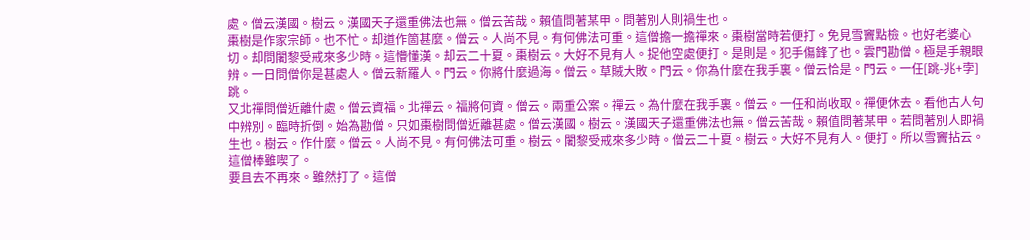處。僧云漢國。樹云。漢國天子還重佛法也無。僧云苦哉。賴值問著某甲。問著別人則禍生也。
棗樹是作家宗師。也不忙。却道作箇甚麼。僧云。人尚不見。有何佛法可重。這僧擔一擔禪來。棗樹當時若便打。免見雪竇點檢。也好老婆心切。却問闍黎受戒來多少時。這懵懂漢。却云二十夏。棗樹云。大好不見有人。捉他空處便打。是則是。犯手傷鋒了也。雲門勘僧。極是手親眼辨。一日問僧你是甚處人。僧云新羅人。門云。你將什麼過海。僧云。草賊大敗。門云。你為什麼在我手裏。僧云恰是。門云。一任[跳-兆+孛]跳。
又北禪問僧近離什處。僧云資福。北禪云。福將何資。僧云。兩重公案。禪云。為什麼在我手裏。僧云。一任和尚收取。禪便休去。看他古人句中辨別。臨時折倒。始為勘僧。只如棗樹問僧近離甚處。僧云漢國。樹云。漢國天子還重佛法也無。僧云苦哉。賴值問著某甲。若問著別人即禍生也。樹云。作什麼。僧云。人尚不見。有何佛法可重。樹云。闍黎受戒來多少時。僧云二十夏。樹云。大好不見有人。便打。所以雪竇拈云。這僧棒雖喫了。
要且去不再來。雖然打了。這僧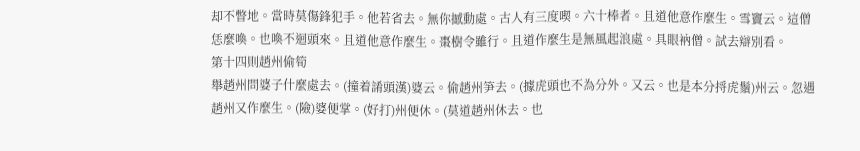却不瞥地。當時莫傷鋒犯手。他若省去。無你撼動處。古人有三度喫。六十棒者。且道他意作麼生。雪竇云。這僧恁麼喚。也喚不迴頭來。且道他意作麼生。棗樹令雖行。且道作麼生是無風起浪處。具眼衲僧。試去辯別看。
第十四則趙州偷筍
舉趙州問婆子什麼處去。(撞着誵頭漢)婆云。偷趙州笋去。(據虎頭也不為分外。又云。也是本分捋虎鬚)州云。忽遇趙州又作麼生。(險)婆便掌。(好打)州便休。(莫道趙州休去。也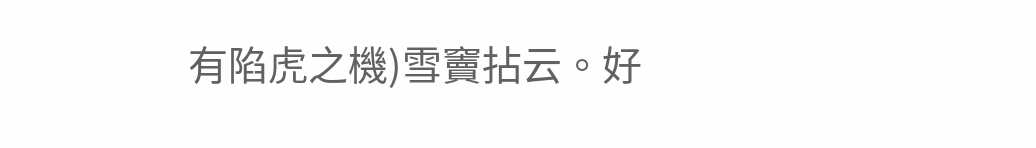有陷虎之機)雪竇拈云。好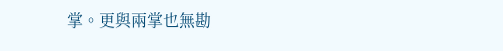掌。更與兩掌也無勘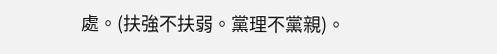處。(扶強不扶弱。黨理不黨親)。